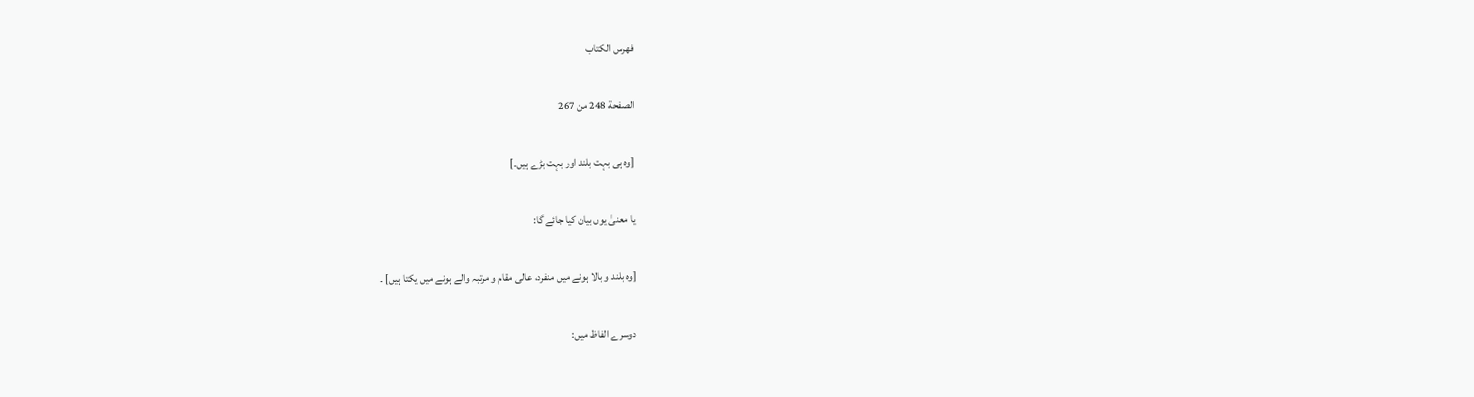فهرس الكتاب

الصفحة 248 من 267

[وہ ہی بہت بلند اور بہت بڑے ہیں۔]

یا معنیٰ یوں بیان کیا جائے گا:

[وہ بلند و بالا ہونے میں منفرد، عالی مقام و مرتبہ والے ہونے میں یکتا ہیں] ۔

دوسرے الفاظ میں: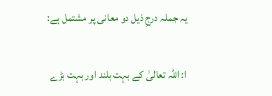یہ جملہ درجِ ذیل دو معانی پر مشتمل ہے:

ا: اللہ تعالیٰ کے بہت بلند اور بہت بڑے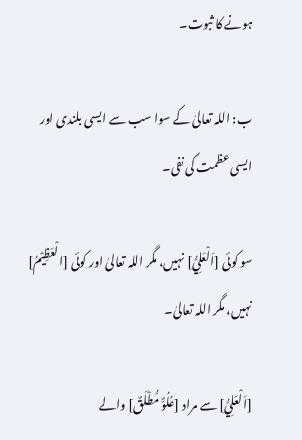ہونے کا ثبوت۔

ب: اللہ تعالیٰ کے سوا سب سے ایسی بلندی اور ایسی عظمت کی نفی۔

سو کوئی [اَلْعَلِيُّ] نہیں، مگر اللہ تعالیٰ اور کوئی [الْعَظِیْمُ] نہیں، مگر اللہ تعالیٰ۔

[اَلْعَلِيُّ] سے مراد [عُلُوٌّ مُّطْلَقٌ] والے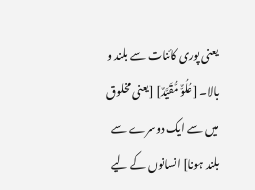یعنی پوری کائنات سے بلند و بالا۔ [عُلُوٌّ مُّقَیَّدٌ] [یعنی مخلوق میں سے ایک دوسرے سے بلند ہونا] انسانوں کے لیے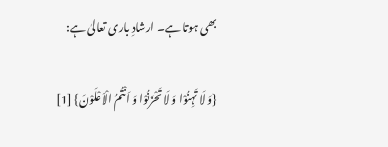بھی ہوتا ہے۔ ارشادِ باری تعالیٰ ہے:

{وَ لَا تَہِنُوْا وَ لَا تَحْزَنُوْا وَ اَنْتُمُ الْاَعْلَوْنَ} [1]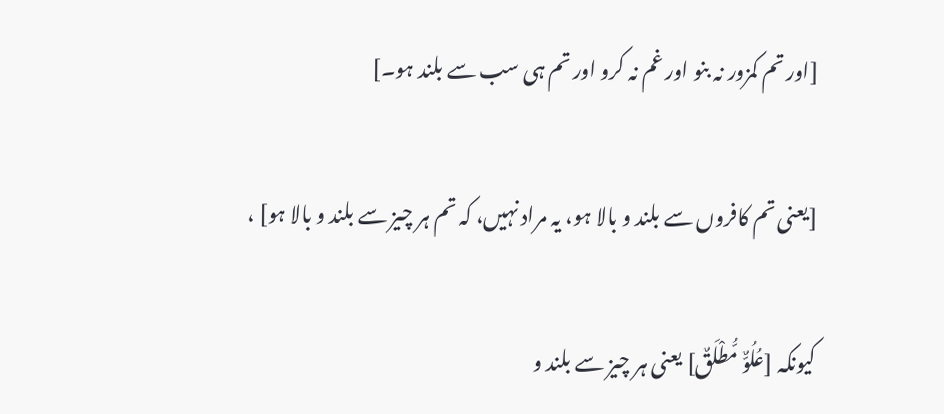[اور تم کمزور نہ بنو اور غم نہ کرو اور تم ہی سب سے بلند ہو۔]

[یعنی تم کافروں سے بلند و بالا ہو، یہ مراد نہیں، کہ تم ہر چیز سے بلند و بالا ہو] ،

کیونکہ [عُلُوٌّ مُّطْلَقٌ] یعنی ہر چیز سے بلند و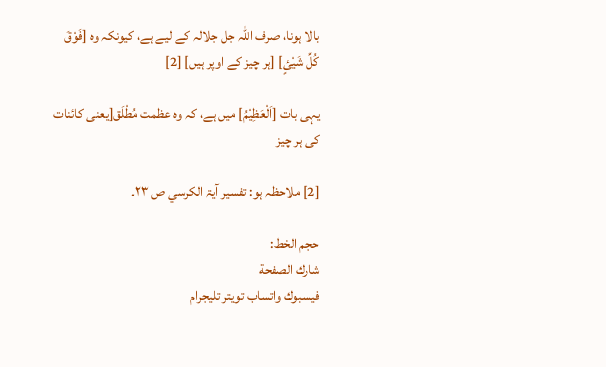بالا ہونا، صرف اللہ جل جلالہ کے لیے ہے، کیونکہ وہ [فَوْقَ کُلِّ شَيْئٍ] [ہر چیز کے اوپر ہیں] [2]

یہی بات [اَلْعَظِیْمُ] میں ہے، کہ وہ عظمت مُطْلَق[یعنی کائنات کی ہر چیز

[2] ملاحظہ ہو: تفسیر آیۃ الکرسي ص ۲۳۔

حجم الخط:
شارك الصفحة
فيسبوك واتساب تويتر تليجرام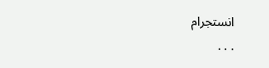انستجرام
. . .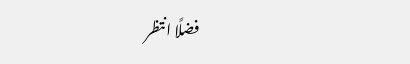فضلًا انتظر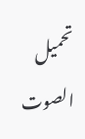تحميل الصوت